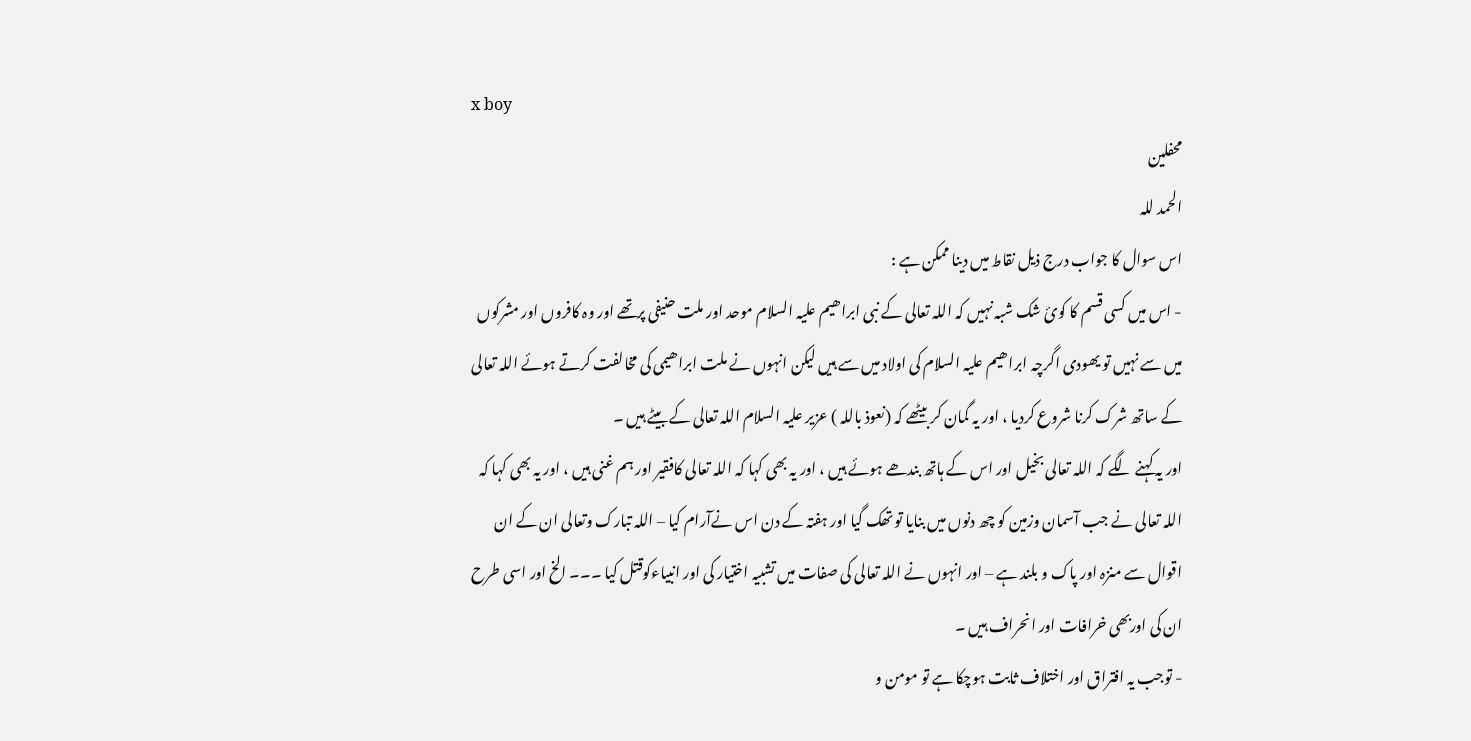x boy
محفلین
الحمد للہ
اس سوال کا جواب درج ذیل نقاط میں دینا ممکن ہے :
- اس میں کسی قسم کا کوئ شک شبہ نہیں کہ اللہ تعالی کے نبی ابراھیم علیہ السلام موحد اور ملت حنیفی پرتھے اور وہ کافروں اور مشرکوں میں سے نہیں تو یھودی اگرچہ ابراھیم علیہ السلام کی اولاد میں سے ہیں لیکن انہوں نے ملت ابراھیمی کی مخالفت کرتے ہوئے اللہ تعالی کے ساتھ شرک کرنا شروع کردیا ، اور یہ گمان کر بیٹھے کہ (نعوذ باللہ ) عزیر علیہ السلام اللہ تعالی کے بیٹے ہیں ۔
اور یہ کہنے لگے کہ اللہ تعالی بخیل اور اس کے ہاتھ بندھے ہوئے ہیں ، اور یہ بھی کہا کہ اللہ تعالی کافقیر اور ہم غنی ہیں ، اور یہ بھی کہا کہ اللہ تعالی نے جب آسمان وزمین کو چھ دنوں میں بنایا تو تھک گیا اور ہفتہ کے دن اس نےآرام کیا – اللہ تبارک وتعالی ان کے ان اقوال سے منزہ اور پاک و بلند ہے – اور انہوں نے اللہ تعالی کی صفات میں تشبیہ اختیار کی اور انبیاءکوقتل کیا ۔۔۔ الخ اور اسی طرح ان کی اوربھی خرافات اور انحراف ہیں ۔
- توجب یہ افتراق اور اختلاف ثابت ہوچکا ہے تو مومن و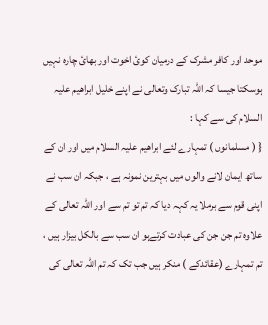موحد اور کافر مشرک کے درمیان کوئ اخوت اور بھائ چارہ نہیں ہوسکتا جیسا کہ اللہ تبارک وتعالی نے اپنے خلیل ابراھیم علیہ السلام کی سے کہا :
{ ( مسلمانوں ) تمہارے لئے ابراھیم علیہ السلام میں اور ان کے ساتھ ایمان لانے والوں میں بہترین نمونہ ہے ، جبکہ ان سب نے اپنی قوم سے برملا یہ کہہ دیا کہ تم تو تم سے اور اللہ تعالی کے علاوہ تم جن جن کی عبادت کرتےہو ان سب سے بالکل بیزار ہیں ، تم تمہارے (عقائدکے ) منکر ہیں جب تک کہ تم اللہ تعالی کی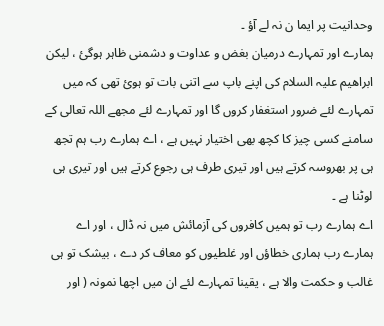وحدانیت پر ایما ن نہ لے آؤ ۔
ہمارے اور تمہارے درمیان بغض و عداوت و دشمنی ظاہر ہوگئ ، لیکن ابراھیم علیہ السلام کی اپنے باپ سے اتنی بات تو ہوئ تھی کہ میں تمہارے لئے ضرور استغفار کروں گا اور تمہارے لئے مجھے اللہ تعالی کے سامنے کسی چیز کا کچھ بھی اختیار نہيں ہے ، اے ہمارے رب ہم تجھ ہی پر بھروسہ کرتے ہیں اور تیری طرف ہی رجوع کرتے ہیں اور تیری ہی لوٹنا ہے ۔
اے ہمارے رب تو ہمیں کافروں کی آزمائش میں نہ ڈال ، اور اے ہمارے رب ہماری خطاؤں اور غلطیوں کو معاف کر دے ، بیشک تو ہی غالب و حکمت والا ہے ، یقینا تمہارے لئے ان میں اچھا نمونہ ( اور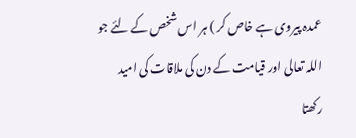عمدہ پیروی ہے خاص کر ) ہر اس شخص کے لئے جو اللہ تعالی اور قیامت کے دن کی ملاقات کی امید رکھتا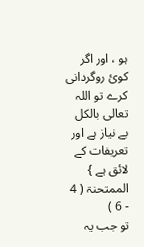ہو ، اور اگر کوئ روگردانی کرے تو اللہ تعالی بالکل بے نیاز ہے اور تعریفات کے لائق ہے } الممتحنۃ ( 4 - 6 )
تو جب یہ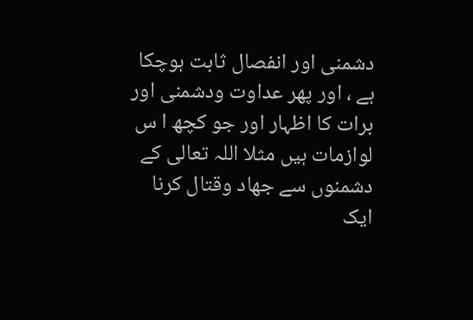دشمنی اور انفصال ثابت ہوچکا ہے ، اور پھر عداوت ودشمنی اور برات کا اظہار اور جو کچھ ا س لوازمات ہیں مثلا اللہ تعالی کے دشمنوں سے جھاد وقتال کرنا ایک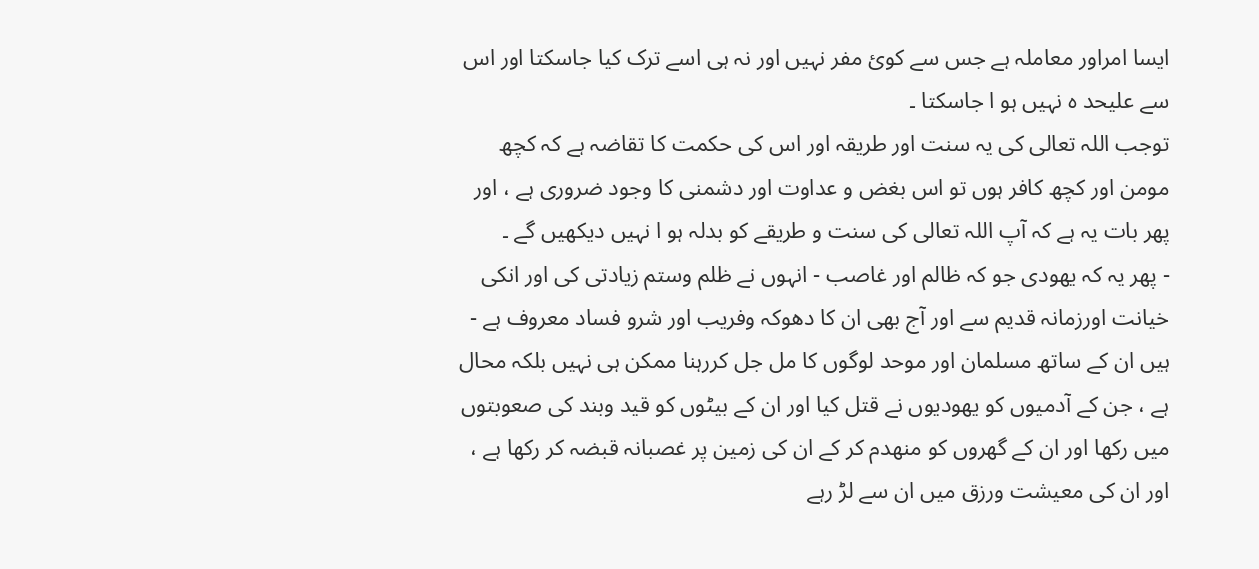ایسا امراور معاملہ ہے جس سے کوئ مفر نہیں اور نہ ہی اسے ترک کیا جاسکتا اور اس سے علیحد ہ نہیں ہو ا جاسکتا ۔
توجب اللہ تعالی کی یہ سنت اور طریقہ اور اس کی حکمت کا تقاضہ ہے کہ کچھ مومن اور کچھ کافر ہوں تو اس بغض و عداوت اور دشمنی کا وجود ضروری ہے ، اور پھر بات یہ ہے کہ آپ اللہ تعالی کی سنت و طریقے کو بدلہ ہو ا نہیں دیکھيں گے ۔
- پھر یہ کہ یھودی جو کہ ظالم اور غاصب - انہوں نے ظلم وستم زیادتی کی اور انکی خیانت اورزمانہ قدیم سے اور آج بھی ان کا دھوکہ وفریب اور شرو فساد معروف ہے - ہیں ان کے ساتھ مسلمان اور موحد لوگوں کا مل جل کررہنا ممکن ہی نہیں بلکہ محال ہے ، جن کے آدمیوں کو یھودیوں نے قتل کیا اور ان کے بیٹوں کو قید وبند کی صعوبتوں میں رکھا اور ان کے گھروں کو منھدم کر کے ان کی زمین پر غصبانہ قبضہ کر رکھا ہے ، اور ان کی معیشت ورزق میں ان سے لڑ رہے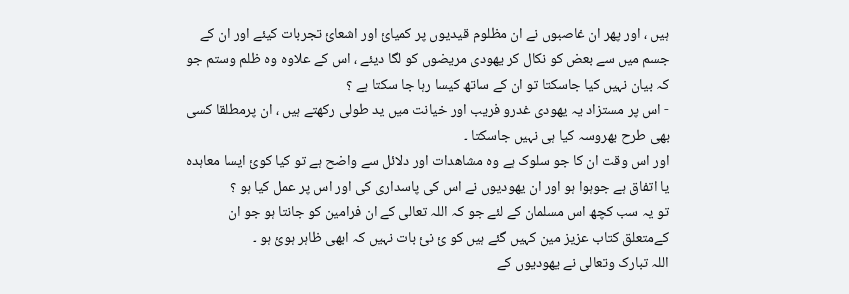ہیں ، اور پھر ان غاصبوں نے ان مظلوم قیدیوں پر کمیائ اور اشعائ تجربات کیئے اور ان کے جسم میں سے بعض کو نکال کر یھودی مریضوں کو لگا ديئے ، اس کے علاوہ وہ ظلم وستم جو کہ بیان نہیں کیا جاسکتا تو ان کے ساتھ کیسا رہا جا سکتا ہے ؟
- اس پر مستزاد یہ یھودی غدرو فریب اور خیانت میں ید طولی رکھتے ہیں ، ان پرمطلقا کسی بھی طرح بھروسہ کیا ہی نہیں جاسکتا ۔
اور اس وقت ان کا جو سلوک ہے وہ مشاھدات اور دلائل سے واضح ہے تو کیا کوئ ایسا معاہدہ یا اتفاق ہے جوہوا ہو اور ان یھودیوں نے اس کی پاسداری کی اور اس پر عمل کیا ہو ؟
تو یہ سب کچھ اس مسلمان کے لئے جو کہ اللہ تعالی کے ان فرامین کو جانتا ہو جو ان کےمتعلق کتاب عزیز مین کہيں گئے ہیں کو ئ نئ بات نہیں کہ ابھی ظاہر ہوئ ہو ۔
اللہ تبارک وتعالی نے یھودیوں کے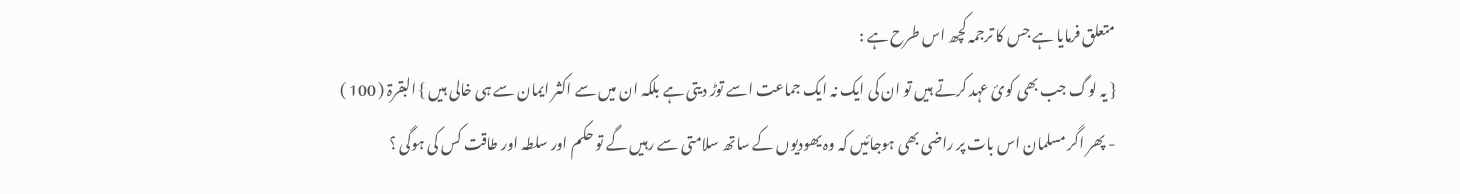متعلق فرمایا ہے جس کا ترجمہ کچھ اس طرح ہے :
{ یہ لوگ جب بھی کوئ عہد کرتے ہیں تو ان کی ایک نہ ایک جماعت اسے توڑ دیتی ہے بلکہ ان میں سے اکثر ایمان سے ہی خالی ہیں } البقرۃ ( 100 )
- پھر اگر مسلمان اس بات پر راضی بھی ہوجائيں کہ وہ یھودیوں کے ساتھ سلامتی سے رہیں گے تو حکم اور سلطہ اور طاقت کس کی ہوگی ؟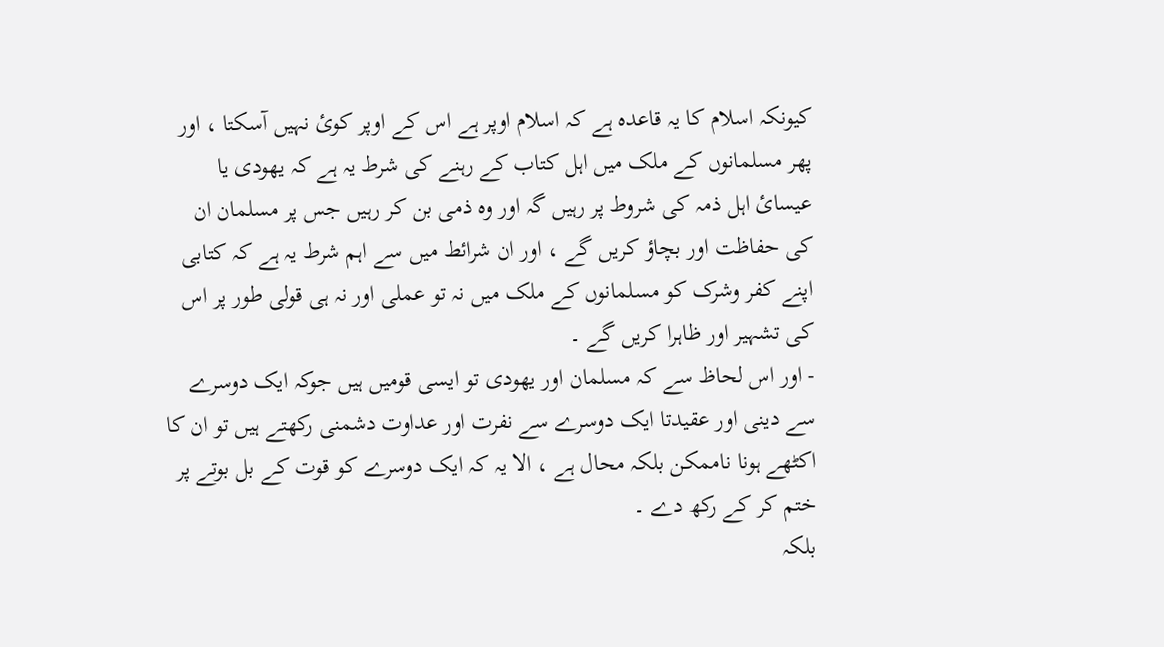کیونکہ اسلام کا یہ قاعدہ ہے کہ اسلام اوپر ہے اس کے اوپر کوئ نہیں آسکتا ، اور پھر مسلمانوں کے ملک میں اہل کتاب کے رہنے کی شرط یہ ہے کہ یھودی یا عیسائ اہل ذمہ کی شروط پر رہیں گہ اور وہ ذمی بن کر رہیں جس پر مسلمان ان کی حفاظت اور بچاؤ کریں گے ، اور ان شرائط میں سے اہم شرط یہ ہے کہ کتابی اپنے کفر وشرک کو مسلمانوں کے ملک میں نہ تو عملی اور نہ ہی قولی طور پر اس کی تشہیر اور ظاہرا کریں گے ۔
- اور اس لحاظ سے کہ مسلمان اور یھودی تو ایسی قومیں ہیں جوکہ ایک دوسرے سے دینی اور عقیدتا ایک دوسرے سے نفرت اور عداوت دشمنی رکھتے ہیں تو ان کا اکٹھے ہونا ناممکن بلکہ محال ہے ، الا یہ کہ ایک دوسرے کو قوت کے بل بوتے پر ختم کر کے رکھ دے ۔
بلکہ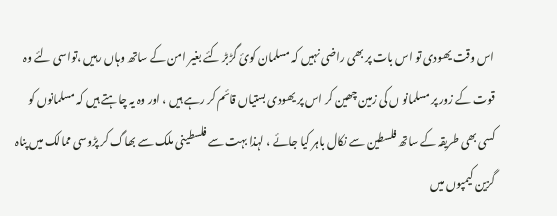اس وقت یھودی تو اس بات پر بھی راضی نہيں کہ مسلمان کوئ گڑبڑ کئے بغیر امن کے ساتھ وہاں رہیں ،تواسی لئے وہ قوت کے زور پر مسلمانو ں کی زمین چھین کر اس پر یھودی بستیاں قائم کر رہے ہیں ، اور وہ یہ چاہتے ہیں کہ مسلمانوں کو کسی بھی طریقہ کے ساتھ فلسطین سے نکال باہر کیا جائے ، لہذا بہت سے فلسطینی ملک سے بھاگ کر پڑوسی ممالک میں پناہ گزین کیمپوں میں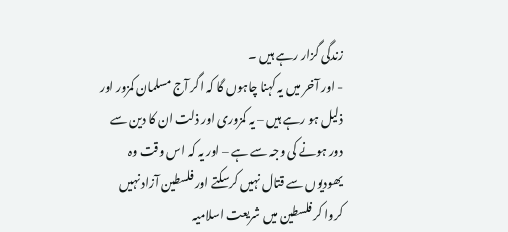زندگی گزار رہے ہیں ۔
- اور آخر میں یہ کہنا چاہوں گا کہ اگر آج مسلمان کمزور اور ذلیل ہو رہے ہيں – یہ کمزوری اور ذلت ان کا دین سے دور ہونے کی وجہ سے ہے – اور یہ کہ اس وقت وہ یھودیوں سے قتال نہیں کرسکتے اور فلسطین آزاد نہیں کروا کر فلسطین میں شریعت اسلامیہ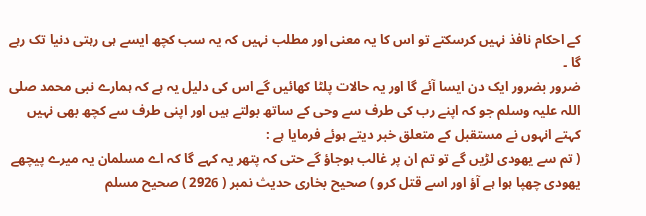کے احکام نافذ نہیں کرسکتے تو اس کا یہ معنی اور مطلب نہیں کہ یہ سب کچھ ایسے ہی رہتی دنیا تک رہے گا ۔
ضرور بضرور ایک دن ایسا آئے گا اور یہ حالات پلٹا کھائيں گے اس کی دلیل یہ ہے کہ ہمارے نبی محمد صلی اللہ علیہ وسلم جو کہ اپنے رب کی طرف سے وحی کے ساتھ بولتے ہیں اور اپنی طرف سے کچھ بھی نہیں کہتے انہوں نے مستقبل کے متعلق خبر دیتے ہوئے فرمایا ہے :
( تم سے یھودی لڑیں گے تو تم ان پر غالب ہوجاؤ گے حتی کہ پتھر یہ کہے گا کہ اے مسلمان یہ میرے پیچھے یھودی چھپا ہوا ہے آؤ اور اسے قتل کرو ) صحیح بخاری حدیث نمبر ( 2926 ) صحیح مسلم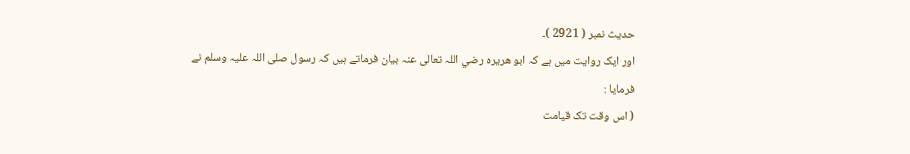حدیث نمبر ( 2921 )۔
اور ایک روایت میں ہے کہ ابو ھریرہ رضي اللہ تعالی عنہ بیان فرماتے ہیں کہ رسول صلی اللہ علیہ وسلم نے فرمایا :
( اس وقت تک قیامت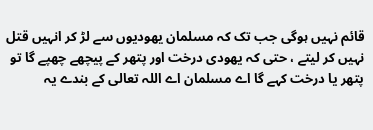قائم نہیں ہوگی جب تک کہ مسلمان یھودیوں سے لڑ کر انہیں قتل نہیں کر لیتے ، حتی کہ یھودی درخت اور پتھر کے پیچھے چھپے گا تو پتھر یا درخت کہے گا اے مسلمان اے اللہ تعالی کے بندے یہ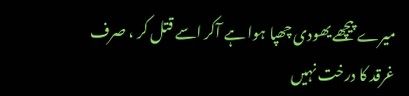میرے پیچھے یھودی چھپا ہوا ہے آکر اسے قتل کر ، صرف غرقد کا درخت نہیں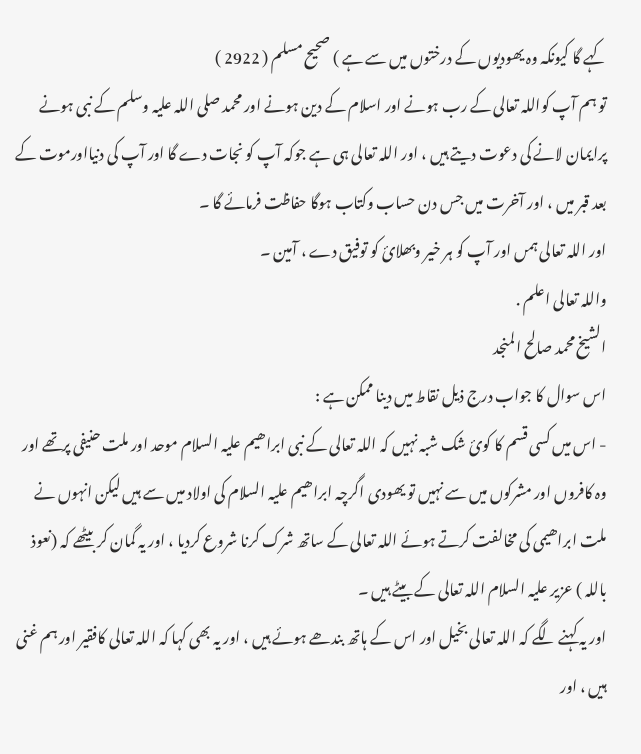کہے گا کیونکہ وہ یھودیوں کے درختوں میں سے ہے ) صحیح مسلم ( 2922 )
تو ہم آپ کواللہ تعالی کے رب ہونے اور اسلام کے دین ہونے اور محمد صلی اللہ علیہ وسلم کے نبی ہونے پرایمان لانے کی دعوت دیتے ہیں ، اور اللہ تعالی ہی ہے جوکہ آپ کو نجات دے گا اور آپ کی دنیااورموت کے بعد قبر میں ، اور آخرت میں جس دن حساب وکتاب ہوگا حفاظت فرمائے گا ۔
اور اللہ تعالی ہمں اور آپ کو ہر خیر وبھلائ کو توفیق دے ، آمین ۔
واللہ تعالی اعلم .
الشیخ محمد صالح المنجد
اس سوال کا جواب درج ذیل نقاط میں دینا ممکن ہے :
- اس میں کسی قسم کا کوئ شک شبہ نہیں کہ اللہ تعالی کے نبی ابراھیم علیہ السلام موحد اور ملت حنیفی پرتھے اور وہ کافروں اور مشرکوں میں سے نہیں تو یھودی اگرچہ ابراھیم علیہ السلام کی اولاد میں سے ہیں لیکن انہوں نے ملت ابراھیمی کی مخالفت کرتے ہوئے اللہ تعالی کے ساتھ شرک کرنا شروع کردیا ، اور یہ گمان کر بیٹھے کہ (نعوذ باللہ ) عزیر علیہ السلام اللہ تعالی کے بیٹے ہیں ۔
اور یہ کہنے لگے کہ اللہ تعالی بخیل اور اس کے ہاتھ بندھے ہوئے ہیں ، اور یہ بھی کہا کہ اللہ تعالی کافقیر اور ہم غنی ہیں ، اور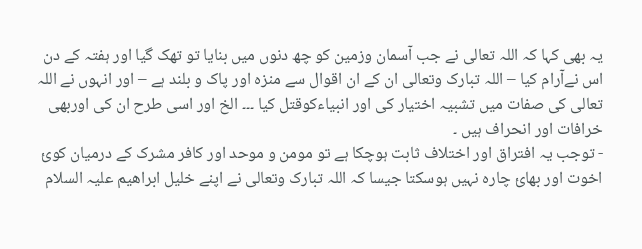یہ بھی کہا کہ اللہ تعالی نے جب آسمان وزمین کو چھ دنوں میں بنایا تو تھک گیا اور ہفتہ کے دن اس نےآرام کیا – اللہ تبارک وتعالی ان کے ان اقوال سے منزہ اور پاک و بلند ہے – اور انہوں نے اللہ تعالی کی صفات میں تشبیہ اختیار کی اور انبیاءکوقتل کیا ۔۔۔ الخ اور اسی طرح ان کی اوربھی خرافات اور انحراف ہیں ۔
- توجب یہ افتراق اور اختلاف ثابت ہوچکا ہے تو مومن و موحد اور کافر مشرک کے درمیان کوئ اخوت اور بھائ چارہ نہیں ہوسکتا جیسا کہ اللہ تبارک وتعالی نے اپنے خلیل ابراھیم علیہ السلام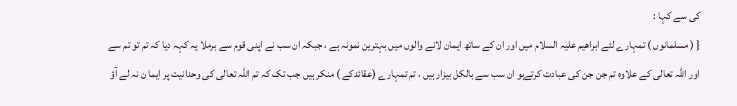کی سے کہا :
{ ( مسلمانوں ) تمہارے لئے ابراھیم علیہ السلام میں اور ان کے ساتھ ایمان لانے والوں میں بہترین نمونہ ہے ، جبکہ ان سب نے اپنی قوم سے برملا یہ کہہ دیا کہ تم تو تم سے اور اللہ تعالی کے علاوہ تم جن جن کی عبادت کرتےہو ان سب سے بالکل بیزار ہیں ، تم تمہارے (عقائدکے ) منکر ہیں جب تک کہ تم اللہ تعالی کی وحدانیت پر ایما ن نہ لے آؤ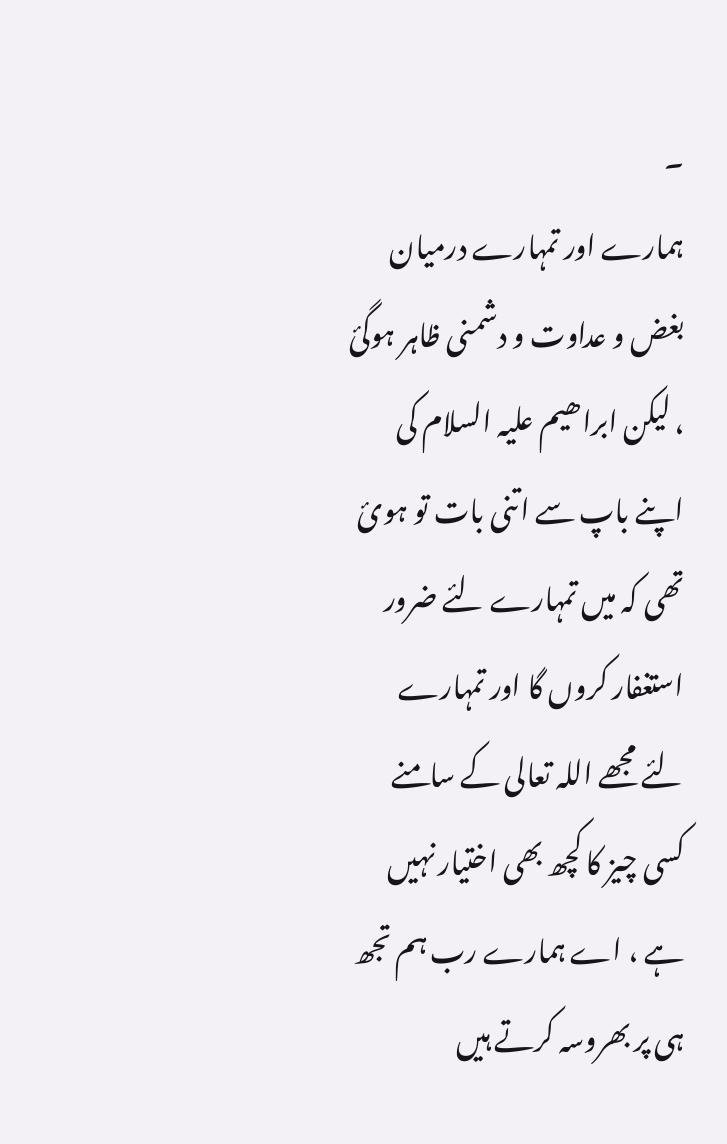۔
ہمارے اور تمہارے درمیان بغض و عداوت و دشمنی ظاہر ہوگئ ، لیکن ابراھیم علیہ السلام کی اپنے باپ سے اتنی بات تو ہوئ تھی کہ میں تمہارے لئے ضرور استغفار کروں گا اور تمہارے لئے مجھے اللہ تعالی کے سامنے کسی چیز کا کچھ بھی اختیار نہيں ہے ، اے ہمارے رب ہم تجھ ہی پر بھروسہ کرتے ہیں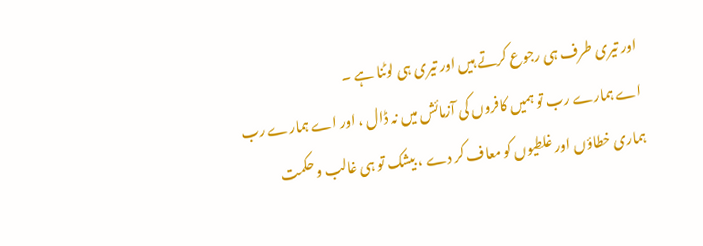اور تیری طرف ہی رجوع کرتے ہیں اور تیری ہی لوٹنا ہے ۔
اے ہمارے رب تو ہمیں کافروں کی آزمائش میں نہ ڈال ، اور اے ہمارے رب ہماری خطاؤں اور غلطیوں کو معاف کر دے ، بیشک تو ہی غالب و حکمت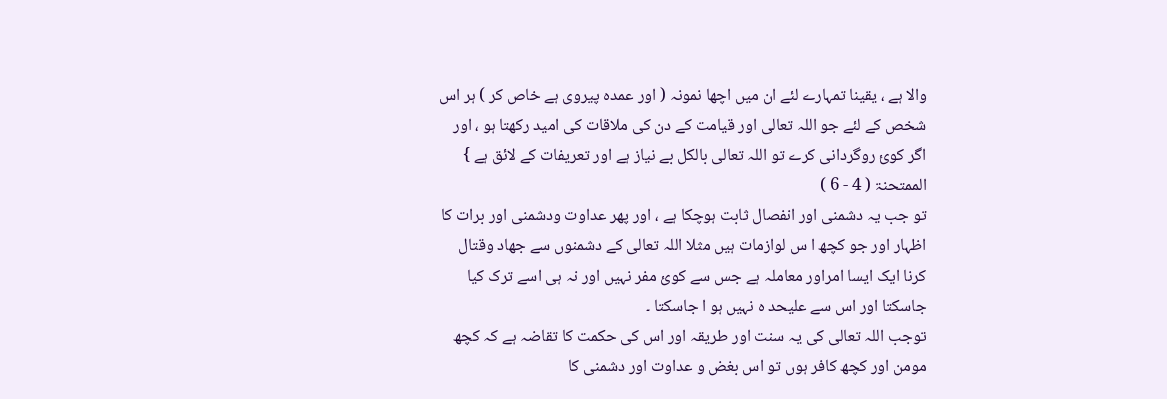والا ہے ، یقینا تمہارے لئے ان میں اچھا نمونہ ( اور عمدہ پیروی ہے خاص کر ) ہر اس شخص کے لئے جو اللہ تعالی اور قیامت کے دن کی ملاقات کی امید رکھتا ہو ، اور اگر کوئ روگردانی کرے تو اللہ تعالی بالکل بے نیاز ہے اور تعریفات کے لائق ہے } الممتحنۃ ( 4 - 6 )
تو جب یہ دشمنی اور انفصال ثابت ہوچکا ہے ، اور پھر عداوت ودشمنی اور برات کا اظہار اور جو کچھ ا س لوازمات ہیں مثلا اللہ تعالی کے دشمنوں سے جھاد وقتال کرنا ایک ایسا امراور معاملہ ہے جس سے کوئ مفر نہیں اور نہ ہی اسے ترک کیا جاسکتا اور اس سے علیحد ہ نہیں ہو ا جاسکتا ۔
توجب اللہ تعالی کی یہ سنت اور طریقہ اور اس کی حکمت کا تقاضہ ہے کہ کچھ مومن اور کچھ کافر ہوں تو اس بغض و عداوت اور دشمنی کا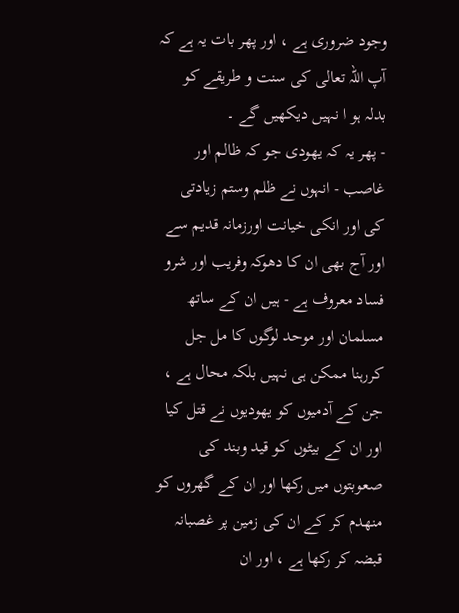وجود ضروری ہے ، اور پھر بات یہ ہے کہ آپ اللہ تعالی کی سنت و طریقے کو بدلہ ہو ا نہیں دیکھيں گے ۔
- پھر یہ کہ یھودی جو کہ ظالم اور غاصب - انہوں نے ظلم وستم زیادتی کی اور انکی خیانت اورزمانہ قدیم سے اور آج بھی ان کا دھوکہ وفریب اور شرو فساد معروف ہے - ہیں ان کے ساتھ مسلمان اور موحد لوگوں کا مل جل کررہنا ممکن ہی نہیں بلکہ محال ہے ، جن کے آدمیوں کو یھودیوں نے قتل کیا اور ان کے بیٹوں کو قید وبند کی صعوبتوں میں رکھا اور ان کے گھروں کو منھدم کر کے ان کی زمین پر غصبانہ قبضہ کر رکھا ہے ، اور ان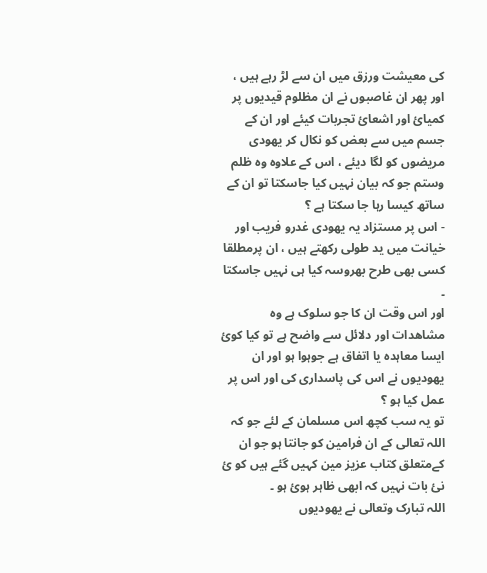کی معیشت ورزق میں ان سے لڑ رہے ہیں ، اور پھر ان غاصبوں نے ان مظلوم قیدیوں پر کمیائ اور اشعائ تجربات کیئے اور ان کے جسم میں سے بعض کو نکال کر یھودی مریضوں کو لگا ديئے ، اس کے علاوہ وہ ظلم وستم جو کہ بیان نہیں کیا جاسکتا تو ان کے ساتھ کیسا رہا جا سکتا ہے ؟
- اس پر مستزاد یہ یھودی غدرو فریب اور خیانت میں ید طولی رکھتے ہیں ، ان پرمطلقا کسی بھی طرح بھروسہ کیا ہی نہیں جاسکتا ۔
اور اس وقت ان کا جو سلوک ہے وہ مشاھدات اور دلائل سے واضح ہے تو کیا کوئ ایسا معاہدہ یا اتفاق ہے جوہوا ہو اور ان یھودیوں نے اس کی پاسداری کی اور اس پر عمل کیا ہو ؟
تو یہ سب کچھ اس مسلمان کے لئے جو کہ اللہ تعالی کے ان فرامین کو جانتا ہو جو ان کےمتعلق کتاب عزیز مین کہيں گئے ہیں کو ئ نئ بات نہیں کہ ابھی ظاہر ہوئ ہو ۔
اللہ تبارک وتعالی نے یھودیوں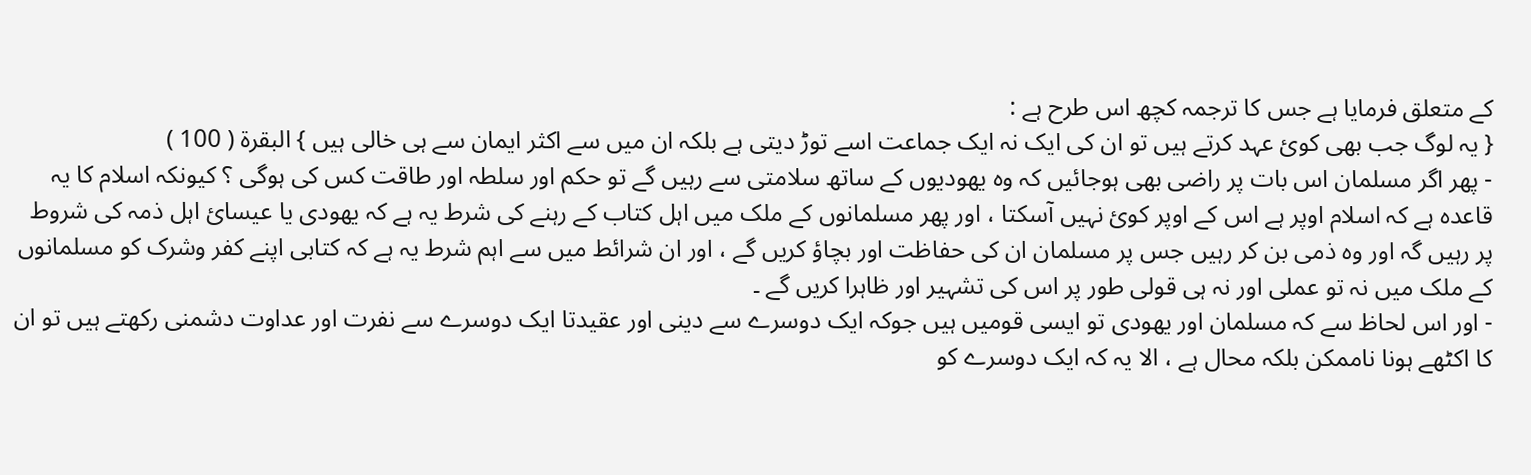کے متعلق فرمایا ہے جس کا ترجمہ کچھ اس طرح ہے :
{ یہ لوگ جب بھی کوئ عہد کرتے ہیں تو ان کی ایک نہ ایک جماعت اسے توڑ دیتی ہے بلکہ ان میں سے اکثر ایمان سے ہی خالی ہیں } البقرۃ ( 100 )
- پھر اگر مسلمان اس بات پر راضی بھی ہوجائيں کہ وہ یھودیوں کے ساتھ سلامتی سے رہیں گے تو حکم اور سلطہ اور طاقت کس کی ہوگی ؟ کیونکہ اسلام کا یہ قاعدہ ہے کہ اسلام اوپر ہے اس کے اوپر کوئ نہیں آسکتا ، اور پھر مسلمانوں کے ملک میں اہل کتاب کے رہنے کی شرط یہ ہے کہ یھودی یا عیسائ اہل ذمہ کی شروط پر رہیں گہ اور وہ ذمی بن کر رہیں جس پر مسلمان ان کی حفاظت اور بچاؤ کریں گے ، اور ان شرائط میں سے اہم شرط یہ ہے کہ کتابی اپنے کفر وشرک کو مسلمانوں کے ملک میں نہ تو عملی اور نہ ہی قولی طور پر اس کی تشہیر اور ظاہرا کریں گے ۔
- اور اس لحاظ سے کہ مسلمان اور یھودی تو ایسی قومیں ہیں جوکہ ایک دوسرے سے دینی اور عقیدتا ایک دوسرے سے نفرت اور عداوت دشمنی رکھتے ہیں تو ان کا اکٹھے ہونا ناممکن بلکہ محال ہے ، الا یہ کہ ایک دوسرے کو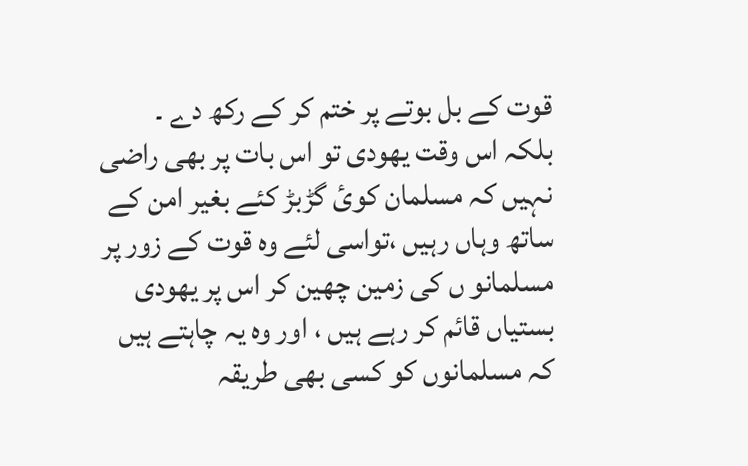قوت کے بل بوتے پر ختم کر کے رکھ دے ۔
بلکہ اس وقت یھودی تو اس بات پر بھی راضی نہيں کہ مسلمان کوئ گڑبڑ کئے بغیر امن کے ساتھ وہاں رہیں ،تواسی لئے وہ قوت کے زور پر مسلمانو ں کی زمین چھین کر اس پر یھودی بستیاں قائم کر رہے ہیں ، اور وہ یہ چاہتے ہیں کہ مسلمانوں کو کسی بھی طریقہ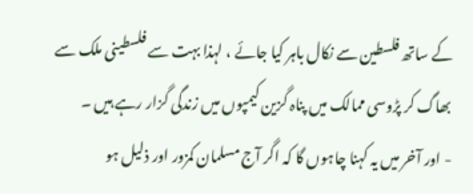کے ساتھ فلسطین سے نکال باہر کیا جائے ، لہذا بہت سے فلسطینی ملک سے بھاگ کر پڑوسی ممالک میں پناہ گزین کیمپوں میں زندگی گزار رہے ہیں ۔
- اور آخر میں یہ کہنا چاہوں گا کہ اگر آج مسلمان کمزور اور ذلیل ہو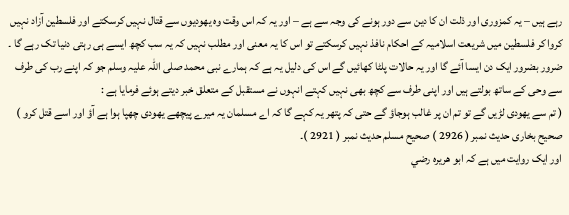رہے ہيں – یہ کمزوری اور ذلت ان کا دین سے دور ہونے کی وجہ سے ہے – اور یہ کہ اس وقت وہ یھودیوں سے قتال نہیں کرسکتے اور فلسطین آزاد نہیں کروا کر فلسطین میں شریعت اسلامیہ کے احکام نافذ نہیں کرسکتے تو اس کا یہ معنی اور مطلب نہیں کہ یہ سب کچھ ایسے ہی رہتی دنیا تک رہے گا ۔
ضرور بضرور ایک دن ایسا آئے گا اور یہ حالات پلٹا کھائيں گے اس کی دلیل یہ ہے کہ ہمارے نبی محمد صلی اللہ علیہ وسلم جو کہ اپنے رب کی طرف سے وحی کے ساتھ بولتے ہیں اور اپنی طرف سے کچھ بھی نہیں کہتے انہوں نے مستقبل کے متعلق خبر دیتے ہوئے فرمایا ہے :
( تم سے یھودی لڑیں گے تو تم ان پر غالب ہوجاؤ گے حتی کہ پتھر یہ کہے گا کہ اے مسلمان یہ میرے پیچھے یھودی چھپا ہوا ہے آؤ اور اسے قتل کرو ) صحیح بخاری حدیث نمبر ( 2926 ) صحیح مسلم حدیث نمبر ( 2921 )۔
اور ایک روایت میں ہے کہ ابو ھریرہ رضي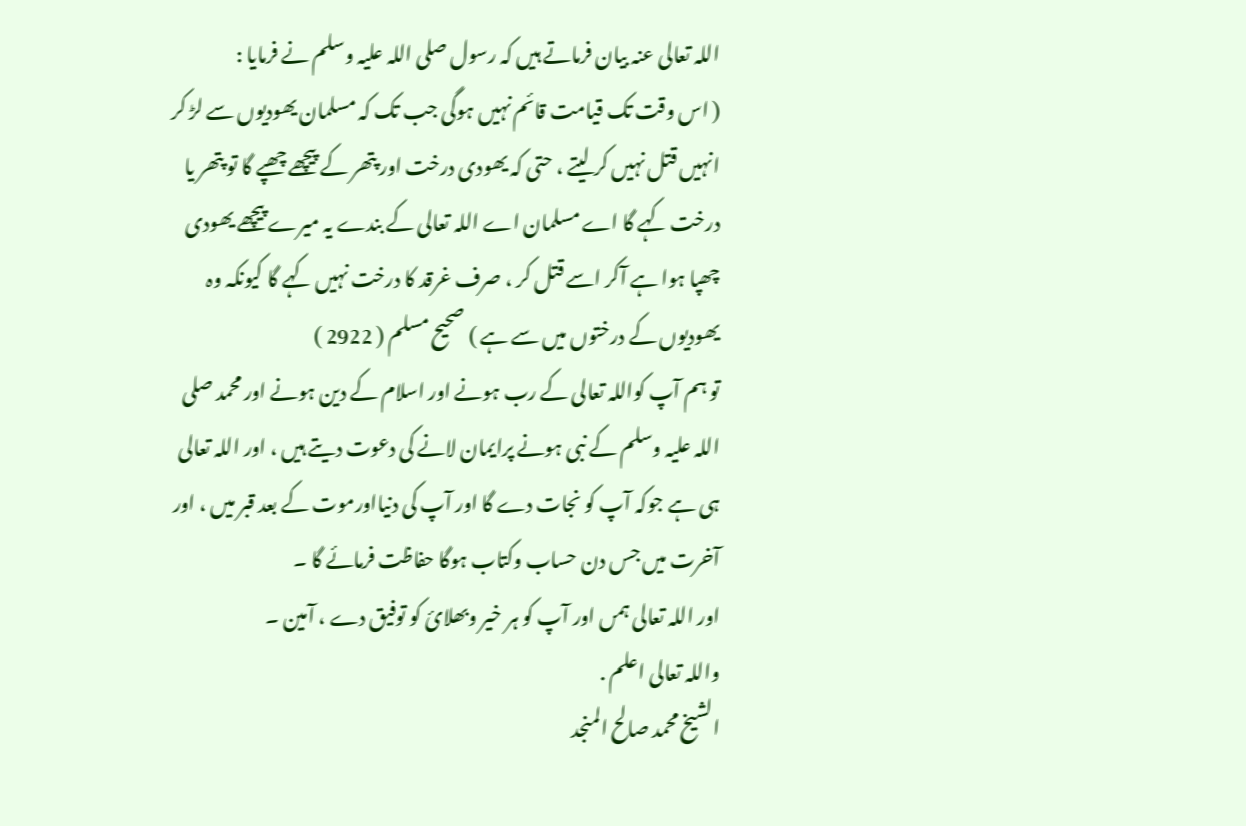اللہ تعالی عنہ بیان فرماتے ہیں کہ رسول صلی اللہ علیہ وسلم نے فرمایا :
( اس وقت تک قیامت قائم نہیں ہوگی جب تک کہ مسلمان یھودیوں سے لڑ کر انہیں قتل نہیں کر لیتے ، حتی کہ یھودی درخت اور پتھر کے پیچھے چھپے گا تو پتھر یا درخت کہے گا اے مسلمان اے اللہ تعالی کے بندے یہ میرے پیچھے یھودی چھپا ہوا ہے آکر اسے قتل کر ، صرف غرقد کا درخت نہیں کہے گا کیونکہ وہ یھودیوں کے درختوں میں سے ہے ) صحیح مسلم ( 2922 )
تو ہم آپ کواللہ تعالی کے رب ہونے اور اسلام کے دین ہونے اور محمد صلی اللہ علیہ وسلم کے نبی ہونے پرایمان لانے کی دعوت دیتے ہیں ، اور اللہ تعالی ہی ہے جوکہ آپ کو نجات دے گا اور آپ کی دنیااورموت کے بعد قبر میں ، اور آخرت میں جس دن حساب وکتاب ہوگا حفاظت فرمائے گا ۔
اور اللہ تعالی ہمں اور آپ کو ہر خیر وبھلائ کو توفیق دے ، آمین ۔
واللہ تعالی اعلم .
الشیخ محمد صالح المنجد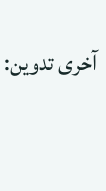آخری تدوین: